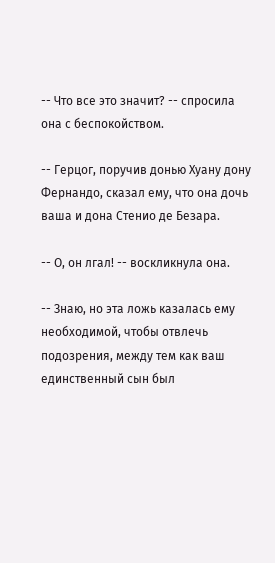-- Что все это значит? -- спросила она с беспокойством.

-- Герцог, поручив донью Хуану дону Фернандо, сказал ему, что она дочь ваша и дона Стенио де Безара.

-- О, он лгал! -- воскликнула она.

-- Знаю, но эта ложь казалась ему необходимой, чтобы отвлечь подозрения, между тем как ваш единственный сын был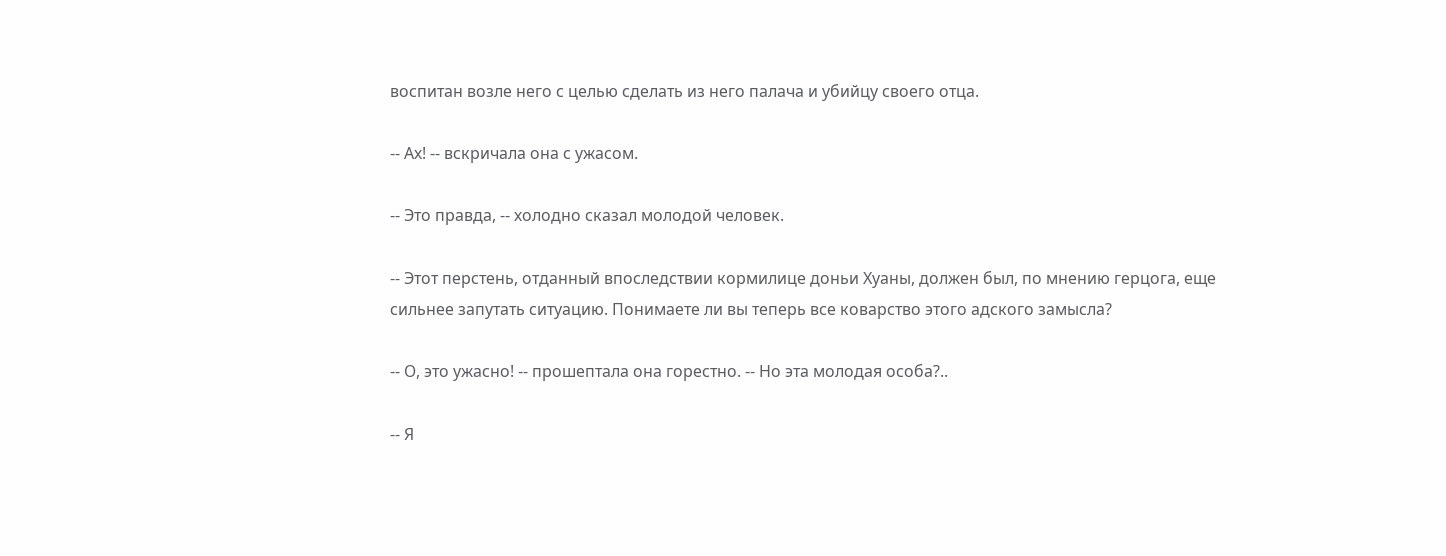воспитан возле него с целью сделать из него палача и убийцу своего отца.

-- Ах! -- вскричала она с ужасом.

-- Это правда, -- холодно сказал молодой человек.

-- Этот перстень, отданный впоследствии кормилице доньи Хуаны, должен был, по мнению герцога, еще сильнее запутать ситуацию. Понимаете ли вы теперь все коварство этого адского замысла?

-- О, это ужасно! -- прошептала она горестно. -- Но эта молодая особа?..

-- Я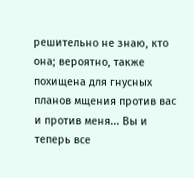решительно не знаю, кто она; вероятно, также похищена для гнусных планов мщения против вас и против меня... Вы и теперь все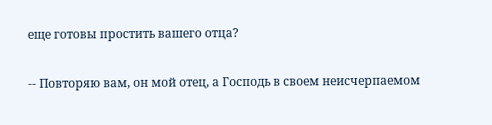еще готовы простить вашего отца?

-- Повторяю вам, он мой отец, а Господь в своем неисчерпаемом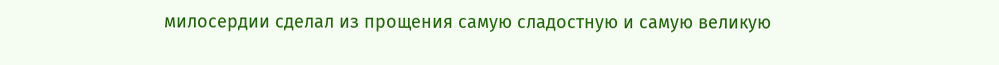милосердии сделал из прощения самую сладостную и самую великую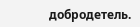добродетель.